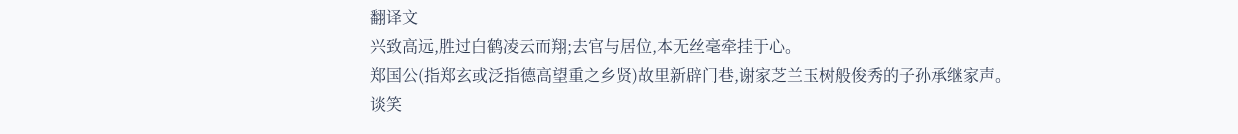翻译文
兴致高远,胜过白鹤凌云而翔;去官与居位,本无丝毫牵挂于心。
郑国公(指郑玄或泛指德高望重之乡贤)故里新辟门巷,谢家芝兰玉树般俊秀的子孙承继家声。
谈笑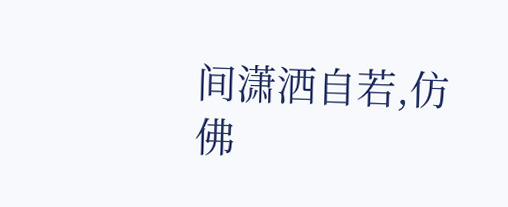间潇洒自若,仿佛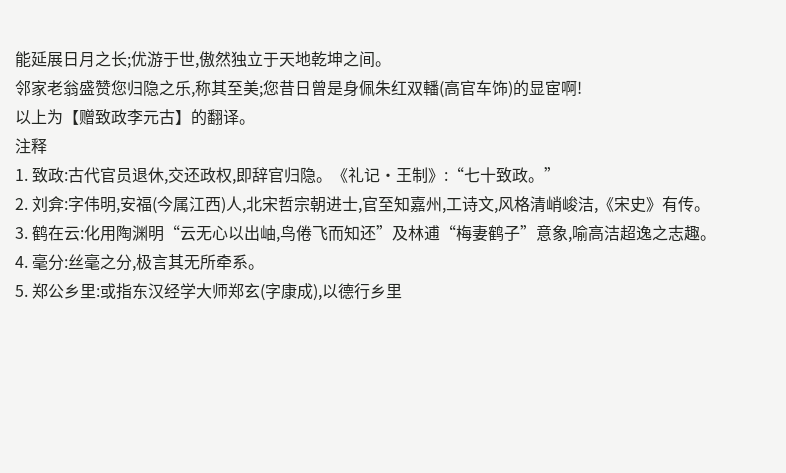能延展日月之长;优游于世,傲然独立于天地乾坤之间。
邻家老翁盛赞您归隐之乐,称其至美;您昔日曾是身佩朱红双轓(高官车饰)的显宦啊!
以上为【赠致政李元古】的翻译。
注释
1. 致政:古代官员退休,交还政权,即辞官归隐。《礼记·王制》:“七十致政。”
2. 刘弇:字伟明,安福(今属江西)人,北宋哲宗朝进士,官至知嘉州,工诗文,风格清峭峻洁,《宋史》有传。
3. 鹤在云:化用陶渊明“云无心以出岫,鸟倦飞而知还”及林逋“梅妻鹤子”意象,喻高洁超逸之志趣。
4. 毫分:丝毫之分,极言其无所牵系。
5. 郑公乡里:或指东汉经学大师郑玄(字康成),以德行乡里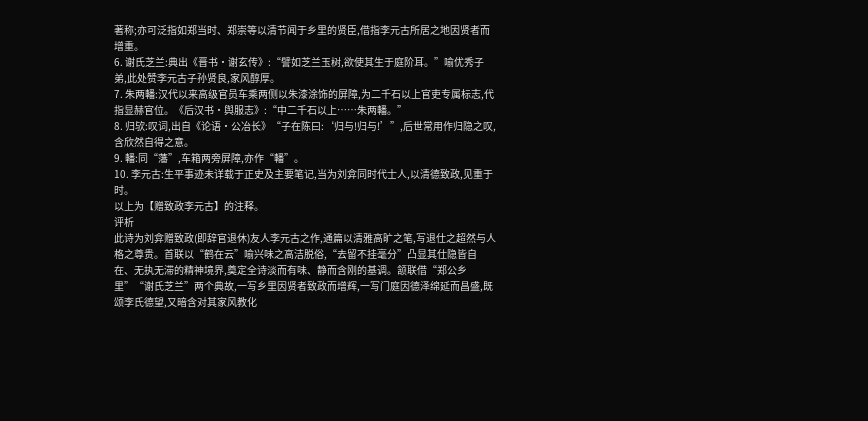著称;亦可泛指如郑当时、郑崇等以清节闻于乡里的贤臣,借指李元古所居之地因贤者而增重。
6. 谢氏芝兰:典出《晋书·谢玄传》:“譬如芝兰玉树,欲使其生于庭阶耳。”喻优秀子弟,此处赞李元古子孙贤良,家风醇厚。
7. 朱两轓:汉代以来高级官员车乘两侧以朱漆涂饰的屏障,为二千石以上官吏专属标志,代指显赫官位。《后汉书·舆服志》:“中二千石以上……朱两轓。”
8. 归欤:叹词,出自《论语·公冶长》“子在陈曰:‘归与!归与!’”,后世常用作归隐之叹,含欣然自得之意。
9. 轓:同“藩”,车箱两旁屏障,亦作“轓”。
10. 李元古:生平事迹未详载于正史及主要笔记,当为刘弇同时代士人,以清德致政,见重于时。
以上为【赠致政李元古】的注释。
评析
此诗为刘弇赠致政(即辞官退休)友人李元古之作,通篇以清雅高旷之笔,写退仕之超然与人格之尊贵。首联以“鹤在云”喻兴味之高洁脱俗,“去留不挂毫分”凸显其仕隐皆自在、无执无滞的精神境界,奠定全诗淡而有味、静而含刚的基调。颔联借“郑公乡里”“谢氏芝兰”两个典故,一写乡里因贤者致政而增辉,一写门庭因德泽绵延而昌盛,既颂李氏德望,又暗含对其家风教化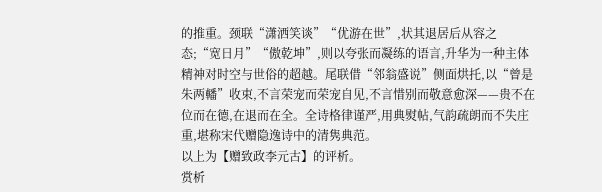的推重。颈联“潇洒笑谈”“优游在世”,状其退居后从容之态;“宽日月”“傲乾坤”,则以夸张而凝练的语言,升华为一种主体精神对时空与世俗的超越。尾联借“邻翁盛说”侧面烘托,以“曾是朱两轓”收束,不言荣宠而荣宠自见,不言惜别而敬意愈深——贵不在位而在德,在退而在全。全诗格律谨严,用典熨帖,气韵疏朗而不失庄重,堪称宋代赠隐逸诗中的清隽典范。
以上为【赠致政李元古】的评析。
赏析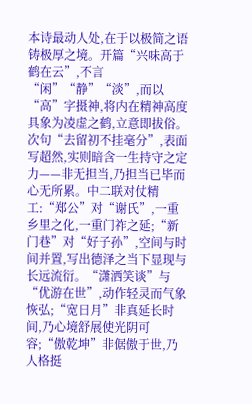本诗最动人处,在于以极简之语铸极厚之境。开篇“兴味高于鹤在云”,不言“闲”“静”“淡”,而以“高”字摄神,将内在精神高度具象为凌虚之鹤,立意即拔俗。次句“去留初不挂毫分”,表面写超然,实则暗含一生持守之定力——非无担当,乃担当已毕而心无所累。中二联对仗精工:“郑公”对“谢氏”,一重乡里之化,一重门祚之延;“新门巷”对“好子孙”,空间与时间并置,写出德泽之当下显现与长远流衍。“潇洒笑谈”与“优游在世”,动作轻灵而气象恢弘;“宽日月”非真延长时间,乃心境舒展使光阴可容;“傲乾坤”非倨傲于世,乃人格挺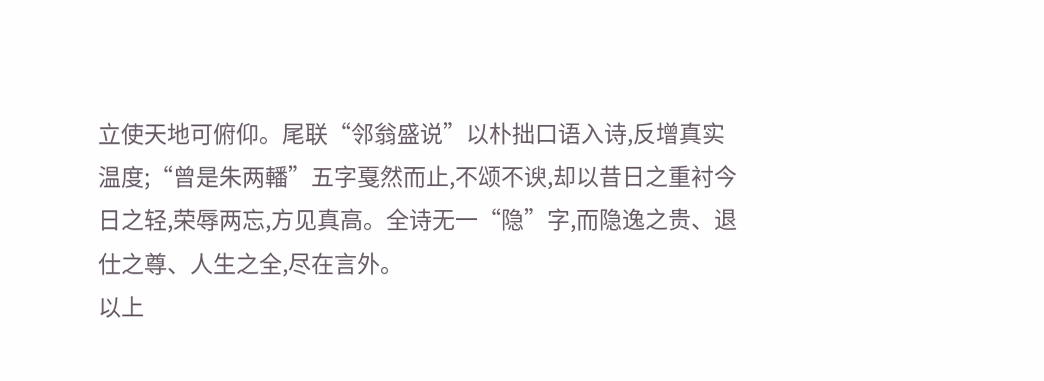立使天地可俯仰。尾联“邻翁盛说”以朴拙口语入诗,反增真实温度;“曾是朱两轓”五字戛然而止,不颂不谀,却以昔日之重衬今日之轻,荣辱两忘,方见真高。全诗无一“隐”字,而隐逸之贵、退仕之尊、人生之全,尽在言外。
以上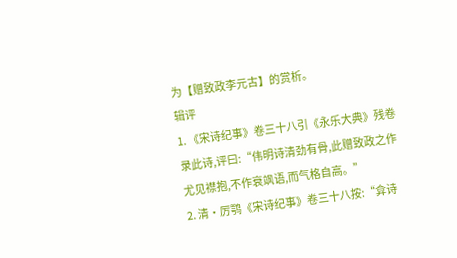为【赠致政李元古】的赏析。
辑评
1. 《宋诗纪事》卷三十八引《永乐大典》残卷录此诗,评曰:“伟明诗清劲有骨,此赠致政之作尤见襟抱,不作衰飒语,而气格自高。”
2. 清·厉鹗《宋诗纪事》卷三十八按:“弇诗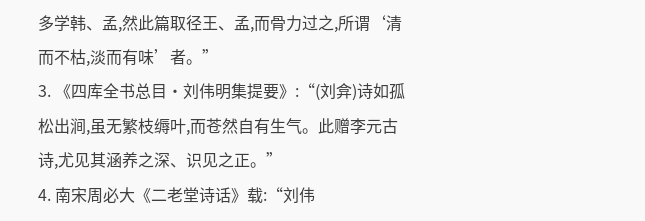多学韩、孟,然此篇取径王、孟,而骨力过之,所谓‘清而不枯,淡而有味’者。”
3. 《四库全书总目·刘伟明集提要》:“(刘弇)诗如孤松出涧,虽无繁枝缛叶,而苍然自有生气。此赠李元古诗,尤见其涵养之深、识见之正。”
4. 南宋周必大《二老堂诗话》载:“刘伟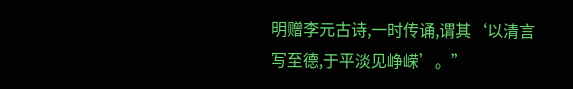明赠李元古诗,一时传诵,谓其‘以清言写至德,于平淡见峥嵘’。”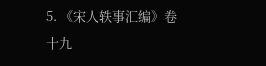5. 《宋人轶事汇编》卷十九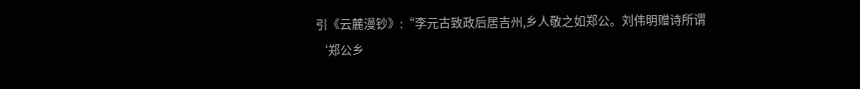引《云麓漫钞》:“李元古致政后居吉州,乡人敬之如郑公。刘伟明赠诗所谓‘郑公乡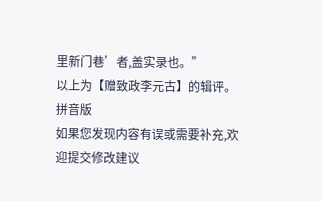里新门巷’者,盖实录也。”
以上为【赠致政李元古】的辑评。
拼音版
如果您发现内容有误或需要补充,欢迎提交修改建议